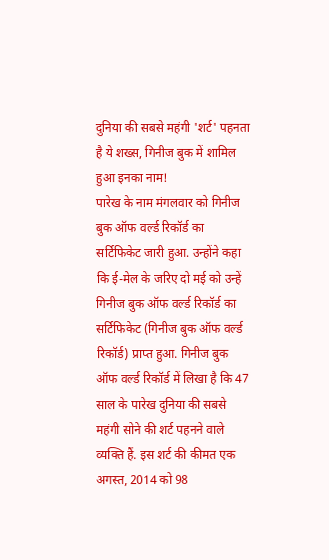दुनिया की सबसे महंगी 'शर्ट' पहनता है ये शख्स, गिनीज बुक में शामिल हुआ इनका नाम!
पारेख के नाम मंगलवार को गिनीज बुक ऑफ वर्ल्ड रिकॉर्ड का सर्टिफिकेट जारी हुआ. उन्होंने कहा कि ई-मेल के जरिए दो मई को उन्हें गिनीज बुक ऑफ वर्ल्ड रिकॉर्ड का सर्टिफिकेट (गिनीज बुक ऑफ वर्ल्ड रिकॉर्ड) प्राप्त हुआ. गिनीज बुक ऑफ वर्ल्ड रिकॉर्ड में लिखा है कि 47 साल के पारेख दुनिया की सबसे महंगी सोने की शर्ट पहनने वाले व्यक्ति हैं. इस शर्ट की कीमत एक अगस्त, 2014 को 98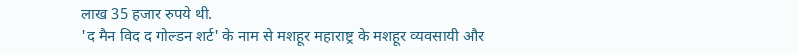लाख 35 हजार रुपये थी.
'द मैन विद द गोल्डन शर्ट' के नाम से मशहूर महाराष्ट्र के मशहूर व्यवसायी और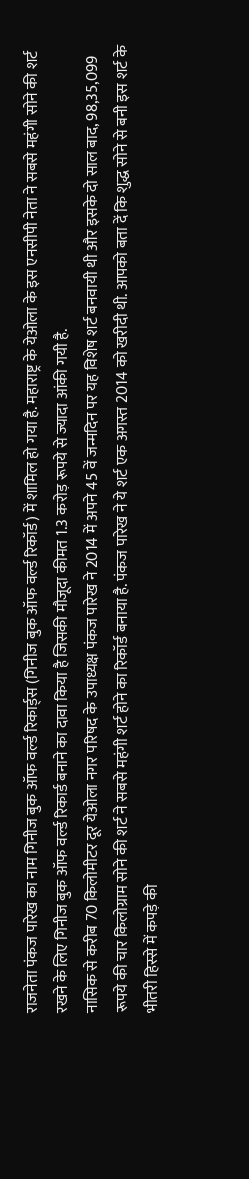राजनेता पंकज पारेख का नाम गिनीज बुक ऑफ वर्ल्ड रिकार्ड्स (गिनीज बुक ऑफ वर्ल्ड रिकॉर्ड) में शामिल हो गया है. महाराष्ट्र के येओला के इस एनसीपी नेता ने सबसे महंगी सोने की शर्ट रखने के लिए गिनीज बुक ऑफ वर्ल्ड रिकार्ड बनाने का दावा किया है जिसकी मौजूदा कीमत 1.3 करोड़ रूपये से ज्यादा आंकी गयी है.
नासिक से करीब 70 किलोमीटर दूर येओला नगर परिषद के उपाध्यक्ष पंकज पारेख ने 2014 में अपने 45 वें जन्मदिन पर यह विशेष शर्ट बनवायी थी और इसके दो साल बाद, 98,35,099 रूपये की चार किलोग्राम सोने की शर्ट ने सबसे महंगी शर्ट होने का रिकॉर्ड बनाया है. पंकज पारेख ने ये शर्ट एक अगस्त 2014 को खरीदी थी. आपको बता दें कि शुद्ध सोने से बनी इस शर्ट के भीतरी हिस्से में कपड़े की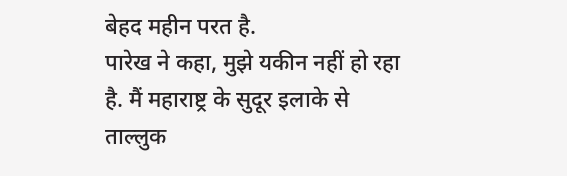बेहद महीन परत है.
पारेख ने कहा, मुझे यकीन नहीं हो रहा है. मैं महाराष्ट्र के सुदूर इलाके से ताल्लुक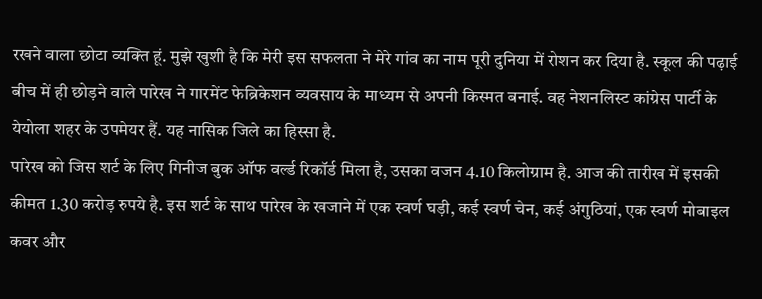रखने वाला छोटा व्यक्ति हूं. मुझे खुशी है कि मेरी इस सफलता ने मेरे गांव का नाम पूरी दुनिया में रोशन कर दिया है. स्कूल की पढ़ाई बीच में ही छोड़ने वाले पारेख ने गारमेंट फेब्रिकेशन व्यवसाय के माध्यम से अपनी किस्मत बनाई. वह नेशनलिस्ट कांग्रेस पार्टी के येयोला शहर के उपमेयर हैं. यह नासिक जिले का हिस्सा है.
पारेख को जिस शर्ट के लिए गिनीज बुक ऑफ वर्ल्ड रिकॉर्ड मिला है, उसका वजन 4.10 किलोग्राम है. आज की तारीख में इसकी कीमत 1.30 करोड़ रुपये है. इस शर्ट के साथ पारेख के खजाने में एक स्वर्ण घड़ी, कई स्वर्ण चेन, कई अंगुठियां, एक स्वर्ण मोबाइल कवर और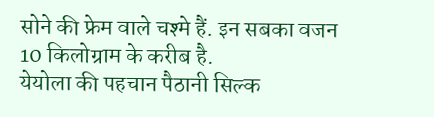सोने की फ्रेम वाले चश्मे हैं. इन सबका वजन 10 किलोग्राम के करीब है.
येयोला की पहचान पैठानी सिल्क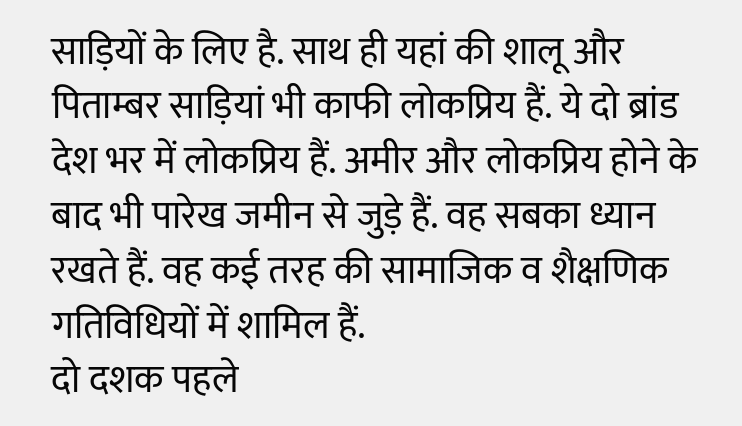साड़ियों के लिए है. साथ ही यहां की शालू और पिताम्बर साड़ियां भी काफी लोकप्रिय हैं. ये दो ब्रांड देश भर में लोकप्रिय हैं. अमीर और लोकप्रिय होने के बाद भी पारेख जमीन से जुड़े हैं. वह सबका ध्यान रखते हैं. वह कई तरह की सामाजिक व शैक्षणिक गतिविधियों में शामिल हैं.
दो दशक पहले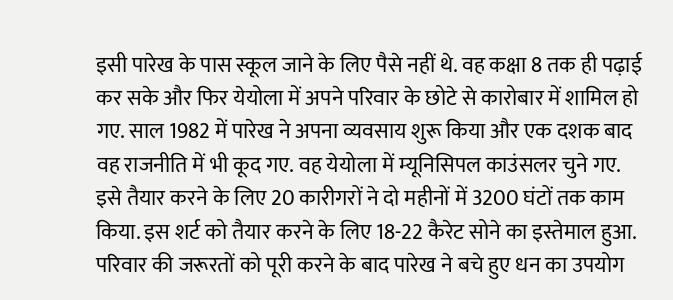इसी पारेख के पास स्कूल जाने के लिए पैसे नहीं थे. वह कक्षा 8 तक ही पढ़ाई कर सके और फिर येयोला में अपने परिवार के छोटे से कारोबार में शामिल हो गए. साल 1982 में पारेख ने अपना व्यवसाय शुरू किया और एक दशक बाद वह राजनीति में भी कूद गए. वह येयोला में म्यूनिसिपल काउंसलर चुने गए.
इसे तैयार करने के लिए 20 कारीगरों ने दो महीनों में 3200 घंटों तक काम किया. इस शर्ट को तैयार करने के लिए 18-22 कैरेट सोने का इस्तेमाल हुआ.
परिवार की जरूरतों को पूरी करने के बाद पारेख ने बचे हुए धन का उपयोग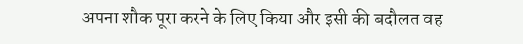अपना शौक पूरा करने के लिए किया और इसी की बदौलत वह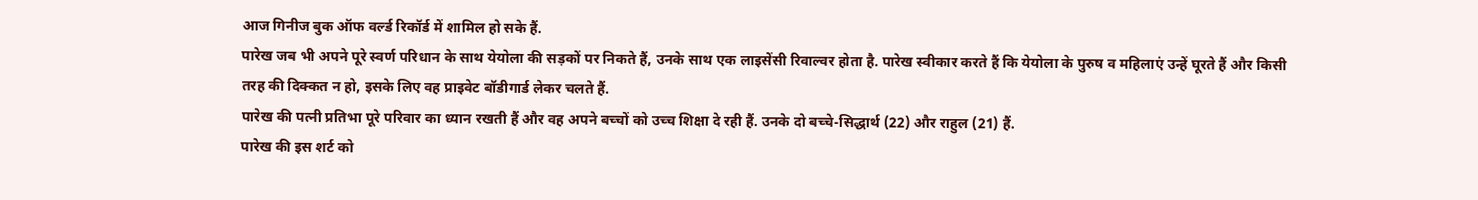आज गिनीज बुक ऑफ वर्ल्ड रिकॉर्ड में शामिल हो सके हैं.
पारेख जब भी अपने पूरे स्वर्ण परिधान के साथ येयोला की सड़कों पर निकते हैं, उनके साथ एक लाइसेंसी रिवाल्वर होता है. पारेख स्वीकार करते हैं कि येयोला के पुरुष व महिलाएं उन्हें घूरते हैं और किसी तरह की दिक्कत न हो, इसके लिए वह प्राइवेट बॉडीगार्ड लेकर चलते हैं.
पारेख की पत्नी प्रतिभा पूरे परिवार का ध्यान रखती हैं और वह अपने बच्चों को उच्च शिक्षा दे रही हैं. उनके दो बच्चे-सिद्धार्थ (22) और राहुल (21) हैं.
पारेख की इस शर्ट को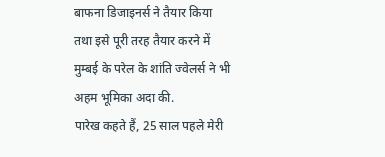बाफना डिजाइनर्स ने तैयार किया तथा इसे पूरी तरह तैयार करने में मुम्बई के परेल के शांति ज्वेलर्स ने भी अहम भूमिका अदा की.
पारेख कहते हैं, 25 साल पहले मेरी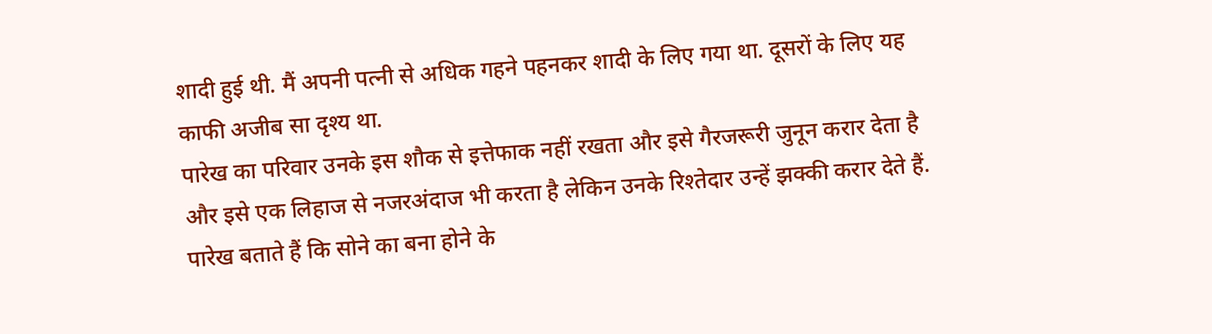शादी हुई थी. मैं अपनी पत्नी से अधिक गहने पहनकर शादी के लिए गया था. दूसरों के लिए यह काफी अजीब सा दृश्य था.
पारेख का परिवार उनके इस शौक से इत्तेफाक नहीं रखता और इसे गैरजरूरी जुनून करार देता है और इसे एक लिहाज से नजरअंदाज भी करता है लेकिन उनके रिश्तेदार उन्हें झक्की करार देते हैं.
पारेख बताते हैं कि सोने का बना होने के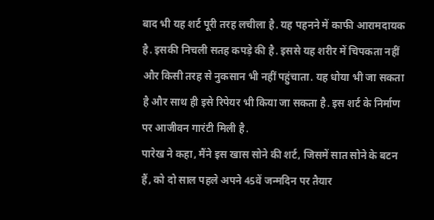बाद भी यह शर्ट पूरी तरह लचीला है. यह पहनने में काफी आरामदायक है. इसकी निचली सतह कपड़े की है. इससे यह शरीर में चिपकता नहीं और किसी तरह से नुकसान भी नहीं पहुंचाता. यह धोया भी जा सकता है और साथ ही इसे रिपेयर भी किया जा सकता है. इस शर्ट के निर्माण पर आजीवन गारंटी मिली है.
पारेख ने कहा, मैंने इस खास सोने की शर्ट, जिसमें सात सोने के बटन हैं, को दो साल पहले अपने 45वें जन्मदिन पर तैयार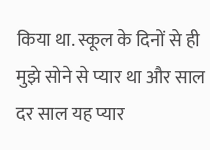किया था. स्कूल के दिनों से ही मुझे सोने से प्यार था और साल दर साल यह प्यार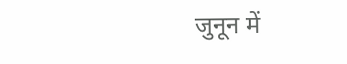जुनून में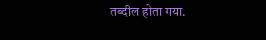तब्दील होता गया.